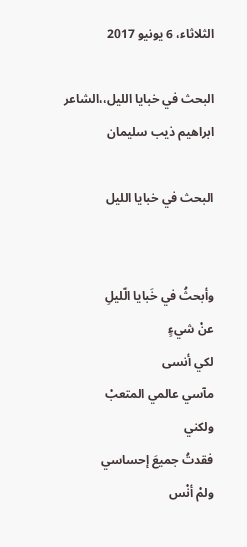الثلاثاء، 6 يونيو 2017

البحث في خبايا الليل،،الشاعر ابراهيم ذيب سليمان

البحث في خبايا الليل


وأبحثُ في خَبايا الّليلِ
عنْ شيءٍ
لكي أنسى
مآسي عالمي المتعبْ
ولكني
فقدتُ جميعَ إحساسي
ولمْ أنْس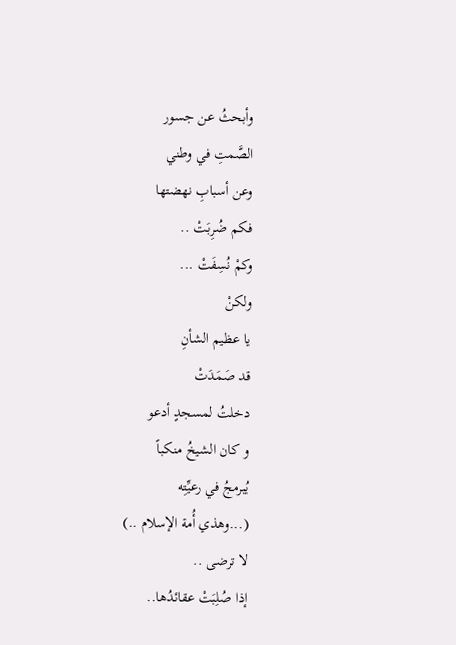وأبحثُ عن جسور
الصَّمتِ في وطني
وعن أسبابِ نهضتها
فكم ضُرِبَتْ ..
وكمْ نُسِفَتْ ...
ولكنْ
يا عظيم الشأنِ
قد صَمَدَتْ
دخلتُ لمسجدٍ أدعو
و كان الشيخُ منكباً
يُبرمجُ في رعيِّتِه
(...وهذي أُمة الإسلام ..)
لا ترضى ..
إذا صُلِبَتْ عقائدُها..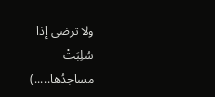ولا ترضى إذا سُلِبَتْ
مساجدُها.....)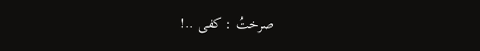صرختُ : كفى ..!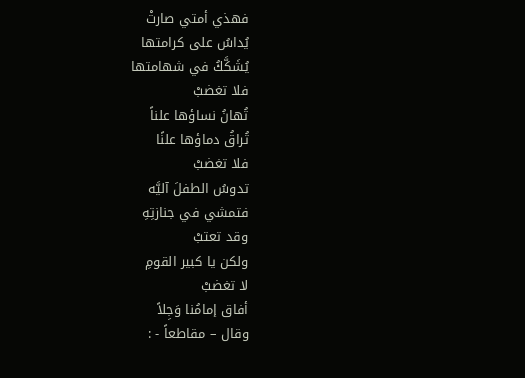فهذي أمتي صارتْ
يُداسُ على كرامتها
يُشَكَّكُ في شهامتها
فلا تغضبْ
تُهانُ نساؤها علناً
تُراقُ دماؤها علنًا
فلا تغضبْ
تدوسُ الطفلَ آليَّه
فتمشي في جنازتِهِ
وقد تعتبْ
ولكن يا كبير القومِ
لا تغضبْ
أفاق إمامُنا وَجِلاً
وقال – مقاطعاً - :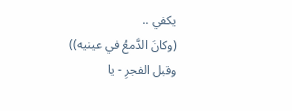يكفي ..
(وكانَ الدَّمعُ في عينيه))
وقبل الفجرِ - يا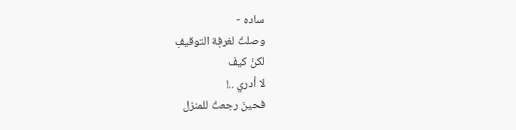ساده -
وصلتُ لغرفِة التوقيفِ
لكنْ كيفَ
لا أدري ..!
فحينَ رجعتُ للمنزل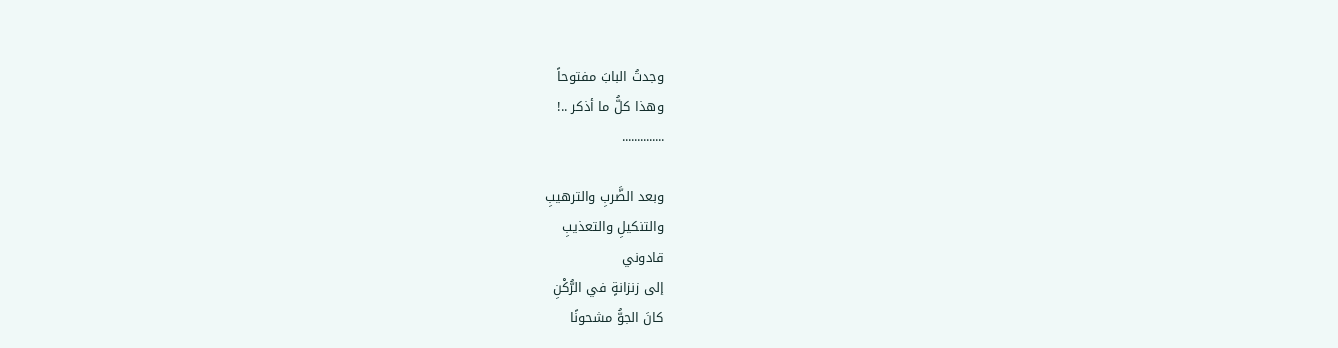وجدتُ البابَ مفتوحاً
وهذا كلُّ ما أذكر ..!
..............

وبعد الضَّربِ والترهيبِ
والتنكيلِ والتعذيبِ
قادوني
إلى زنزانةٍ في الرُّكْنِ
كانَ الجوُّ مشحونًا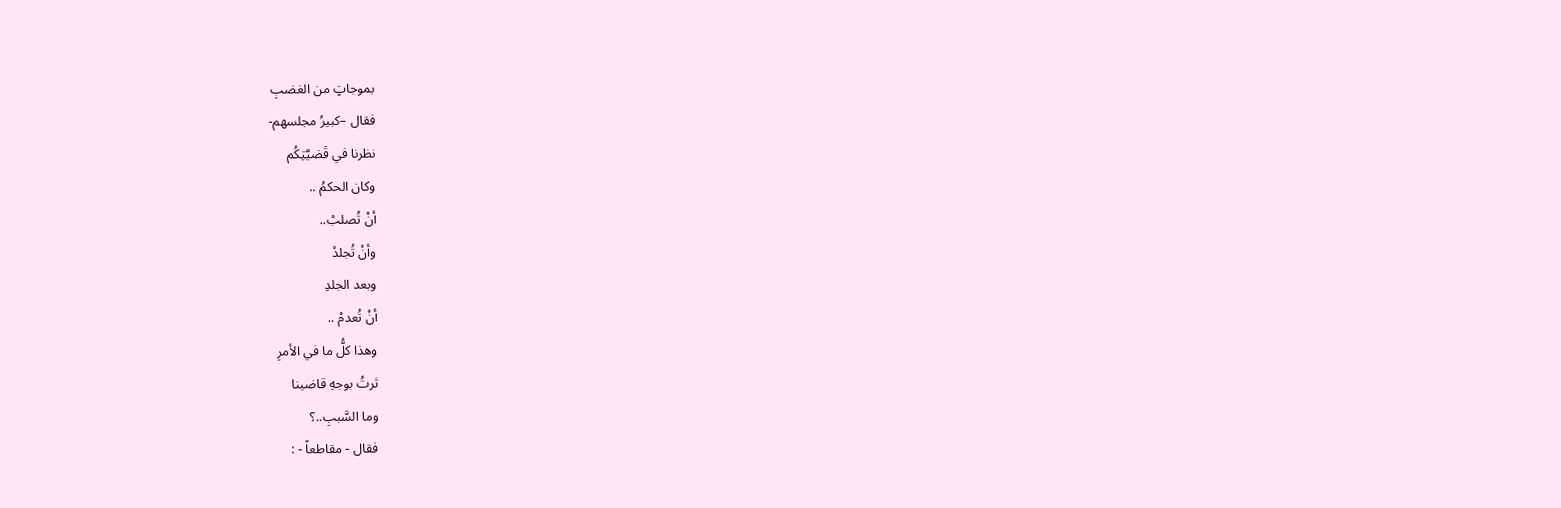بموجاتٍ من الغضبِ
فقال –كبيرُ مجلسهم-
نظرنا في قَضيَّتِكُم
وكان الحكمُ ..
أنْ تُصلبْ..
وأنْ تُجلدْ
وبعد الجلدِ
أنْ تُعدمْ ..
وهذا كلُّ ما في الأمرِ
ثرتُ بوجهِ قاضينا
وما السَّببِ..؟
فقال - مقاطعاً - :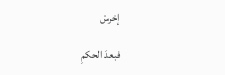إخرسْ

فبعدَ الحكمِ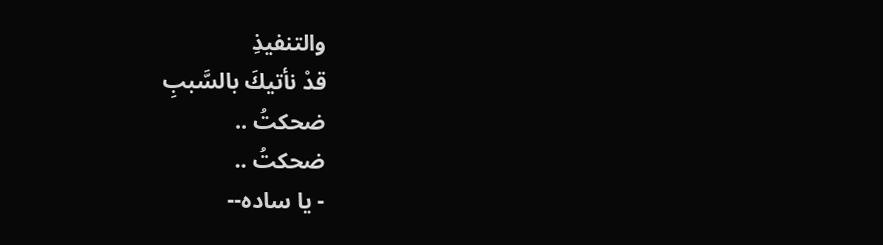والتنفيذِ
قدْ نأتيكَ بالسَّببِ
ضحكتُ ..
ضحكتُ ..
- يا ساده--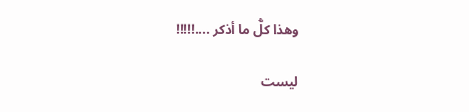وهذا كلُّ ما أذكر ....!!!!!

ليست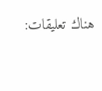هناك تعليقات: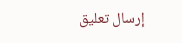إرسال تعليق